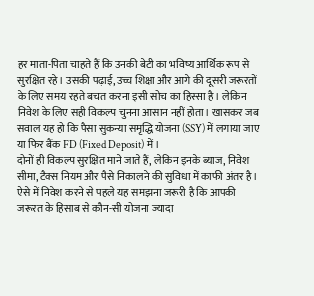हर माता-पिता चाहते हैं कि उनकी बेटी का भविष्य आर्थिक रूप से सुरक्षित रहे। उसकी पढ़ाई, उच्च शिक्षा और आगे की दूसरी जरूरतों के लिए समय रहते बचत करना इसी सोच का हिस्सा है। लेकिन निवेश के लिए सही विकल्प चुनना आसान नहीं होता। खासकर जब सवाल यह हो कि पैसा सुकन्या समृद्धि योजना (SSY) में लगाया जाए या फिर बैंक FD (Fixed Deposit) में।
दोनों ही विकल्प सुरक्षित माने जाते हैं, लेकिन इनके ब्याज, निवेश सीमा, टैक्स नियम और पैसे निकालने की सुविधा में काफी अंतर है। ऐसे में निवेश करने से पहले यह समझना जरूरी है कि आपकी जरूरत के हिसाब से कौन-सी योजना ज्यादा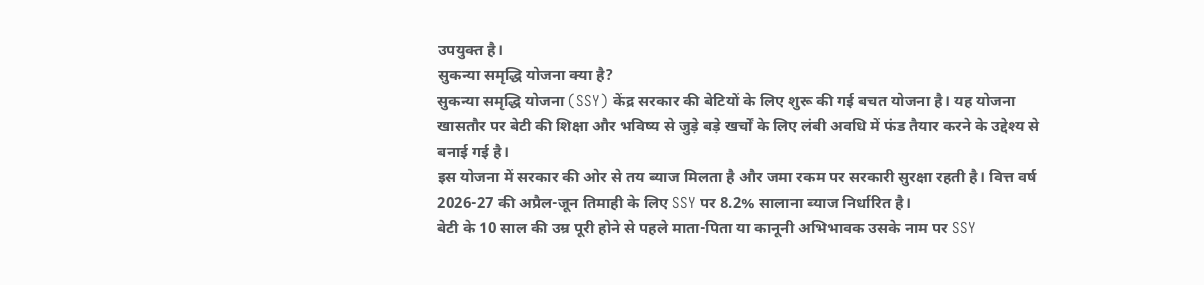उपयुक्त है।
सुकन्या समृद्धि योजना क्या है?
सुकन्या समृद्धि योजना (SSY) केंद्र सरकार की बेटियों के लिए शुरू की गई बचत योजना है। यह योजना खासतौर पर बेटी की शिक्षा और भविष्य से जुड़े बड़े खर्चों के लिए लंबी अवधि में फंड तैयार करने के उद्देश्य से बनाई गई है।
इस योजना में सरकार की ओर से तय ब्याज मिलता है और जमा रकम पर सरकारी सुरक्षा रहती है। वित्त वर्ष 2026-27 की अप्रैल-जून तिमाही के लिए SSY पर 8.2% सालाना ब्याज निर्धारित है।
बेटी के 10 साल की उम्र पूरी होने से पहले माता-पिता या कानूनी अभिभावक उसके नाम पर SSY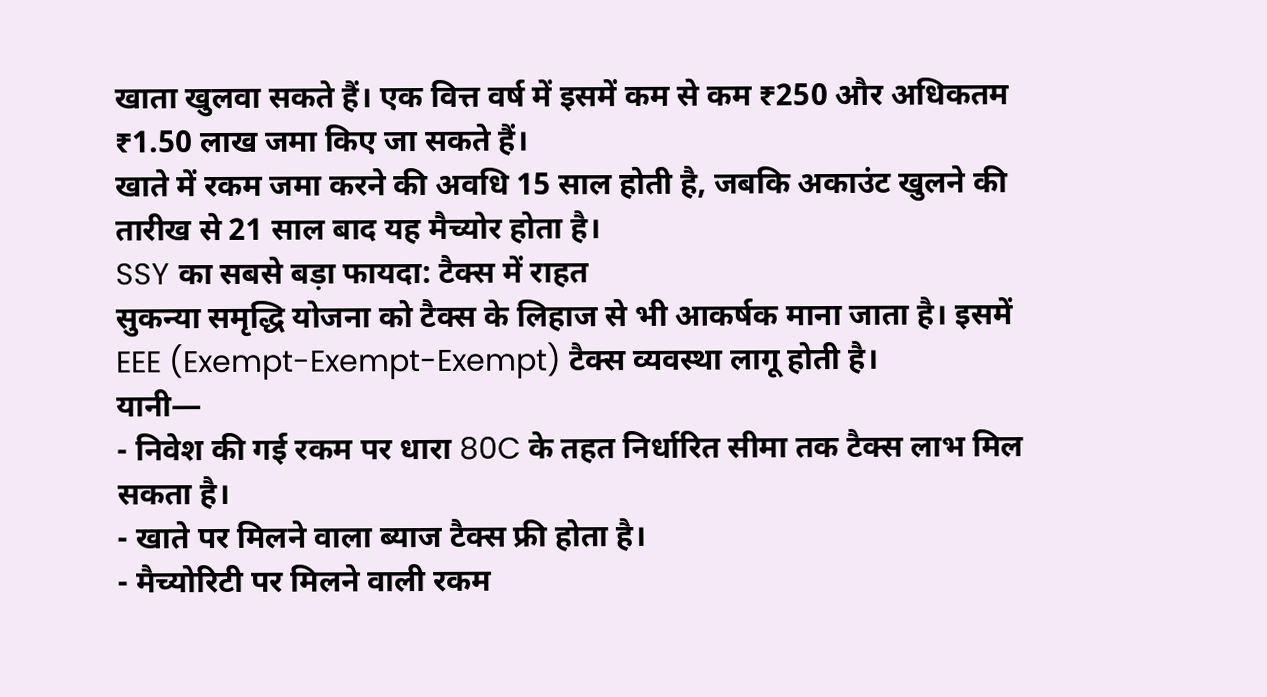खाता खुलवा सकते हैं। एक वित्त वर्ष में इसमें कम से कम ₹250 और अधिकतम ₹1.50 लाख जमा किए जा सकते हैं।
खाते में रकम जमा करने की अवधि 15 साल होती है, जबकि अकाउंट खुलने की तारीख से 21 साल बाद यह मैच्योर होता है।
SSY का सबसे बड़ा फायदा: टैक्स में राहत
सुकन्या समृद्धि योजना को टैक्स के लिहाज से भी आकर्षक माना जाता है। इसमें EEE (Exempt-Exempt-Exempt) टैक्स व्यवस्था लागू होती है।
यानी—
- निवेश की गई रकम पर धारा 80C के तहत निर्धारित सीमा तक टैक्स लाभ मिल सकता है।
- खाते पर मिलने वाला ब्याज टैक्स फ्री होता है।
- मैच्योरिटी पर मिलने वाली रकम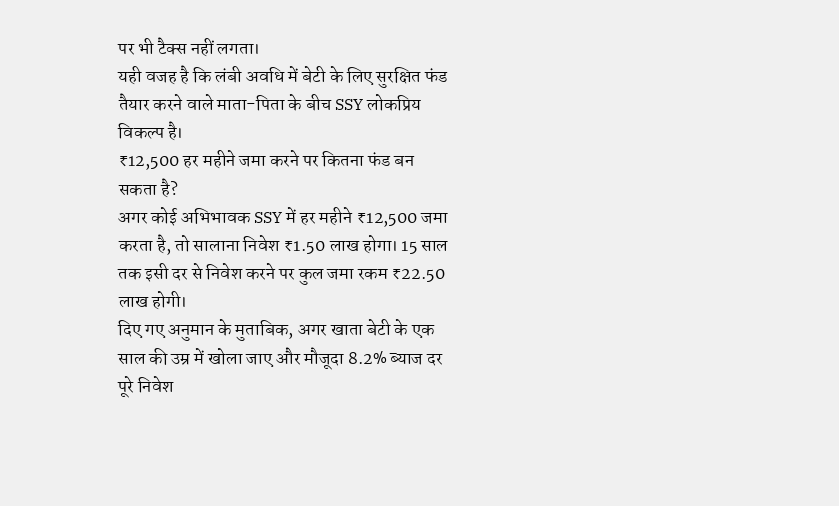पर भी टैक्स नहीं लगता।
यही वजह है कि लंबी अवधि में बेटी के लिए सुरक्षित फंड तैयार करने वाले माता-पिता के बीच SSY लोकप्रिय विकल्प है।
₹12,500 हर महीने जमा करने पर कितना फंड बन सकता है?
अगर कोई अभिभावक SSY में हर महीने ₹12,500 जमा करता है, तो सालाना निवेश ₹1.50 लाख होगा। 15 साल तक इसी दर से निवेश करने पर कुल जमा रकम ₹22.50 लाख होगी।
दिए गए अनुमान के मुताबिक, अगर खाता बेटी के एक साल की उम्र में खोला जाए और मौजूदा 8.2% ब्याज दर पूरे निवेश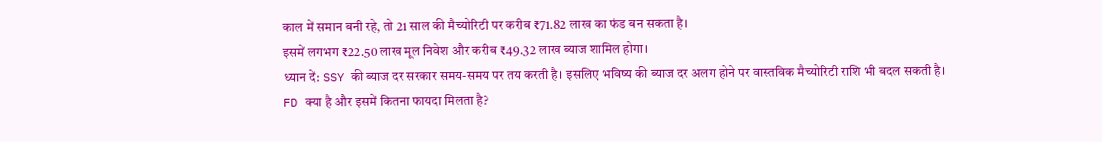काल में समान बनी रहे, तो 21 साल की मैच्योरिटी पर करीब ₹71.82 लाख का फंड बन सकता है।
इसमें लगभग ₹22.50 लाख मूल निवेश और करीब ₹49.32 लाख ब्याज शामिल होगा।
ध्यान दें: SSY की ब्याज दर सरकार समय-समय पर तय करती है। इसलिए भविष्य की ब्याज दर अलग होने पर वास्तविक मैच्योरिटी राशि भी बदल सकती है।
FD क्या है और इसमें कितना फायदा मिलता है?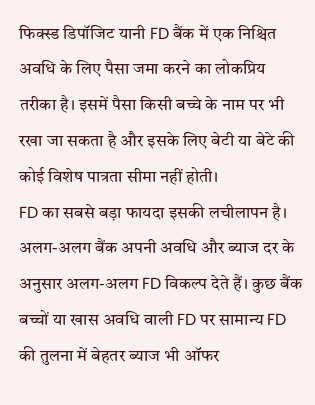फिक्स्ड डिपॉजिट यानी FD बैंक में एक निश्चित अवधि के लिए पैसा जमा करने का लोकप्रिय तरीका है। इसमें पैसा किसी बच्चे के नाम पर भी रखा जा सकता है और इसके लिए बेटी या बेटे की कोई विशेष पात्रता सीमा नहीं होती।
FD का सबसे बड़ा फायदा इसकी लचीलापन है। अलग-अलग बैंक अपनी अवधि और ब्याज दर के अनुसार अलग-अलग FD विकल्प देते हैं। कुछ बैंक बच्चों या खास अवधि वाली FD पर सामान्य FD की तुलना में बेहतर ब्याज भी ऑफर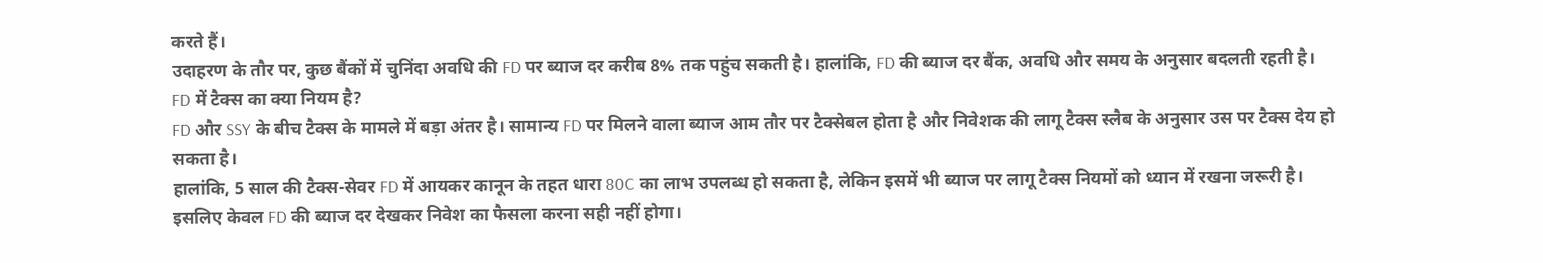करते हैं।
उदाहरण के तौर पर, कुछ बैंकों में चुनिंदा अवधि की FD पर ब्याज दर करीब 8% तक पहुंच सकती है। हालांकि, FD की ब्याज दर बैंक, अवधि और समय के अनुसार बदलती रहती है।
FD में टैक्स का क्या नियम है?
FD और SSY के बीच टैक्स के मामले में बड़ा अंतर है। सामान्य FD पर मिलने वाला ब्याज आम तौर पर टैक्सेबल होता है और निवेशक की लागू टैक्स स्लैब के अनुसार उस पर टैक्स देय हो सकता है।
हालांकि, 5 साल की टैक्स-सेवर FD में आयकर कानून के तहत धारा 80C का लाभ उपलब्ध हो सकता है, लेकिन इसमें भी ब्याज पर लागू टैक्स नियमों को ध्यान में रखना जरूरी है।
इसलिए केवल FD की ब्याज दर देखकर निवेश का फैसला करना सही नहीं होगा।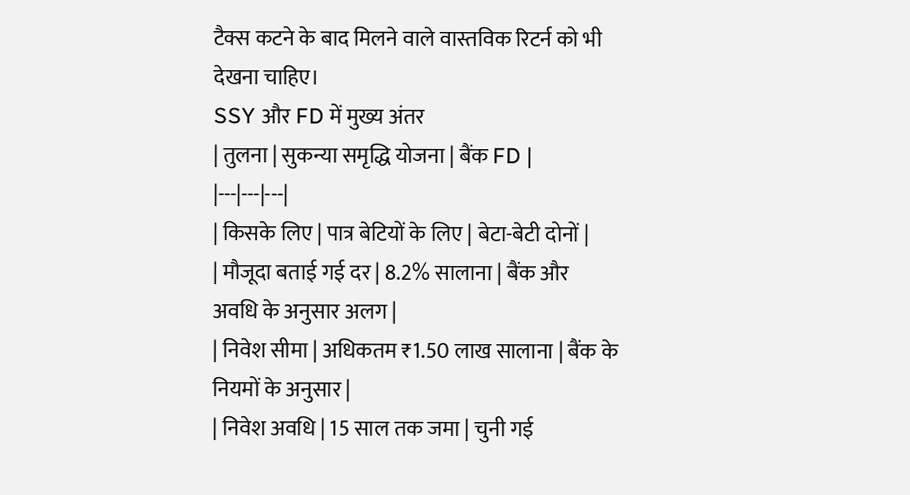टैक्स कटने के बाद मिलने वाले वास्तविक रिटर्न को भी देखना चाहिए।
SSY और FD में मुख्य अंतर
| तुलना | सुकन्या समृद्धि योजना | बैंक FD |
|---|---|---|
| किसके लिए | पात्र बेटियों के लिए | बेटा-बेटी दोनों |
| मौजूदा बताई गई दर | 8.2% सालाना | बैंक और अवधि के अनुसार अलग |
| निवेश सीमा | अधिकतम ₹1.50 लाख सालाना | बैंक के नियमों के अनुसार |
| निवेश अवधि | 15 साल तक जमा | चुनी गई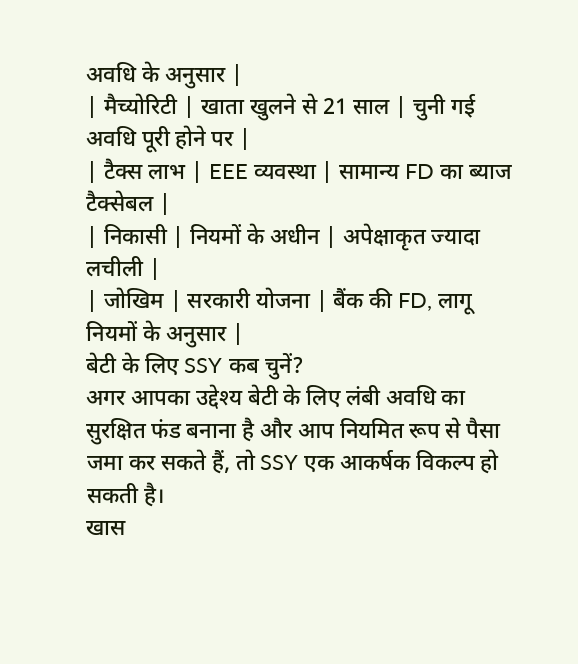अवधि के अनुसार |
| मैच्योरिटी | खाता खुलने से 21 साल | चुनी गई अवधि पूरी होने पर |
| टैक्स लाभ | EEE व्यवस्था | सामान्य FD का ब्याज टैक्सेबल |
| निकासी | नियमों के अधीन | अपेक्षाकृत ज्यादा लचीली |
| जोखिम | सरकारी योजना | बैंक की FD, लागू नियमों के अनुसार |
बेटी के लिए SSY कब चुनें?
अगर आपका उद्देश्य बेटी के लिए लंबी अवधि का सुरक्षित फंड बनाना है और आप नियमित रूप से पैसा जमा कर सकते हैं, तो SSY एक आकर्षक विकल्प हो सकती है।
खास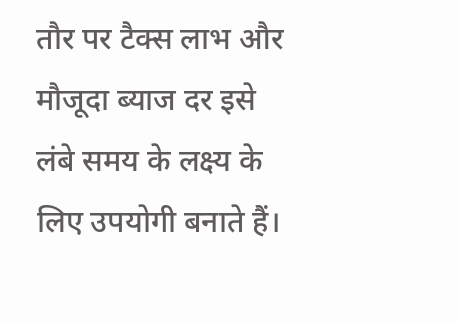तौर पर टैक्स लाभ और मौजूदा ब्याज दर इसे लंबे समय के लक्ष्य के लिए उपयोगी बनाते हैं।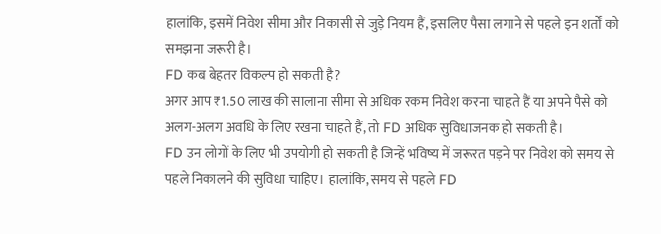हालांकि, इसमें निवेश सीमा और निकासी से जुड़े नियम हैं, इसलिए पैसा लगाने से पहले इन शर्तों को समझना जरूरी है।
FD कब बेहतर विकल्प हो सकती है?
अगर आप ₹1.50 लाख की सालाना सीमा से अधिक रकम निवेश करना चाहते हैं या अपने पैसे को अलग-अलग अवधि के लिए रखना चाहते हैं, तो FD अधिक सुविधाजनक हो सकती है।
FD उन लोगों के लिए भी उपयोगी हो सकती है जिन्हें भविष्य में जरूरत पड़ने पर निवेश को समय से पहले निकालने की सुविधा चाहिए। हालांकि, समय से पहले FD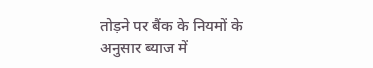तोड़ने पर बैंक के नियमों के अनुसार ब्याज में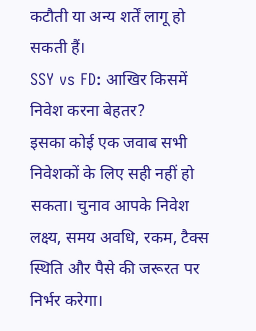कटौती या अन्य शर्तें लागू हो सकती हैं।
SSY vs FD: आखिर किसमें निवेश करना बेहतर?
इसका कोई एक जवाब सभी निवेशकों के लिए सही नहीं हो सकता। चुनाव आपके निवेश लक्ष्य, समय अवधि, रकम, टैक्स स्थिति और पैसे की जरूरत पर निर्भर करेगा।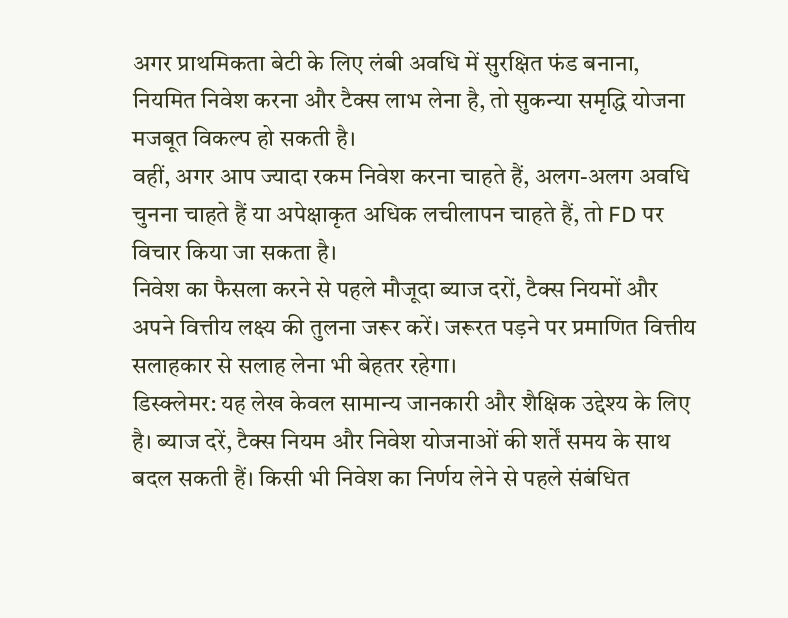अगर प्राथमिकता बेटी के लिए लंबी अवधि में सुरक्षित फंड बनाना, नियमित निवेश करना और टैक्स लाभ लेना है, तो सुकन्या समृद्धि योजना मजबूत विकल्प हो सकती है।
वहीं, अगर आप ज्यादा रकम निवेश करना चाहते हैं, अलग-अलग अवधि चुनना चाहते हैं या अपेक्षाकृत अधिक लचीलापन चाहते हैं, तो FD पर विचार किया जा सकता है।
निवेश का फैसला करने से पहले मौजूदा ब्याज दरों, टैक्स नियमों और अपने वित्तीय लक्ष्य की तुलना जरूर करें। जरूरत पड़ने पर प्रमाणित वित्तीय सलाहकार से सलाह लेना भी बेहतर रहेगा।
डिस्क्लेमर: यह लेख केवल सामान्य जानकारी और शैक्षिक उद्देश्य के लिए है। ब्याज दरें, टैक्स नियम और निवेश योजनाओं की शर्तें समय के साथ बदल सकती हैं। किसी भी निवेश का निर्णय लेने से पहले संबंधित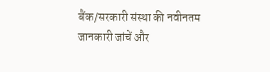बैंक/सरकारी संस्था की नवीनतम जानकारी जांचें और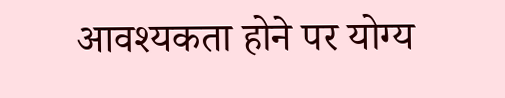आवश्यकता होने पर योग्य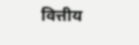वित्तीय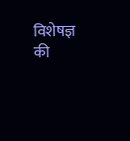विशेषज्ञ की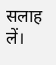सलाह लें।